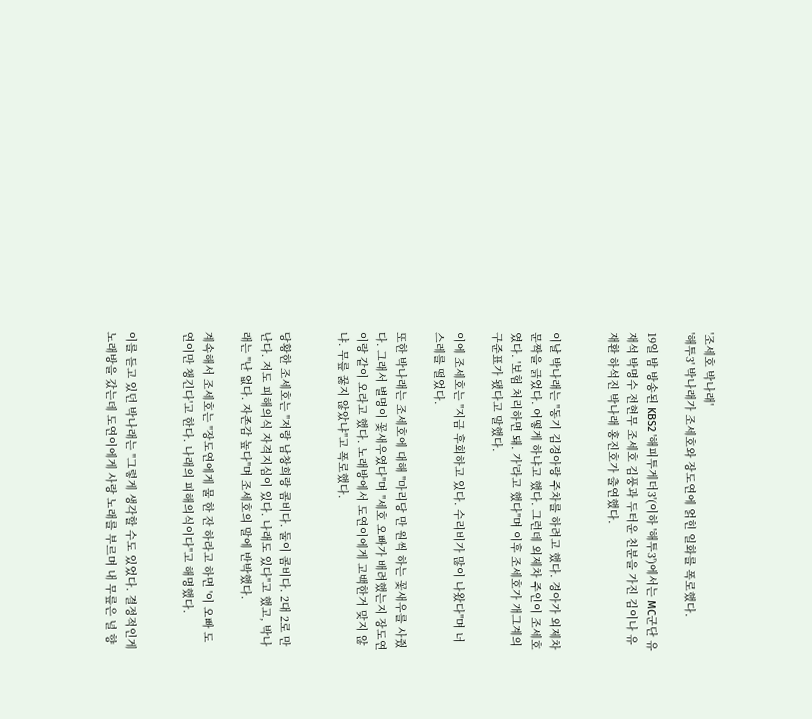'조세호 박나래'
'해투3' 박나래가 조세호와 장도연에 얽힌 일화를 폭로했다.

19일 밤 방송된 KBS2 '해피투게더3'(이하 '해투3')에서는 MC군단 유재석 박명수 전현무 조세호 김풍과 두터운 친분을 가진 김이나 유재환 하석진 박나래 홍진호가 출연했다.


이날 박나래는 "동기 김경아랑 주차를 하려고 했다. 경아가 외제차 문짝을 긁었다. 어떻게 하냐고 했다. 그런데 외제차 주인이 조세호였다. '보험 처리하면 돼. 가'라고 했다"며 이후 조세호가 개그계의 구준표가 됐다고 말했다.

이에 조세호는 "지금 후회하고 있다. 수리비가 많이 나왔다"며 너스레를 떨었다.

또한 박나래는 조세호에 대해 "마리당 만 원씩 하는 꽃새우를 사줬다. 그래서 별명이 꽃새우였다"며 "세호 오빠가 배려했는지 장도연이랑 같이 오라고 했다. 노래방에서 도연이에게 고백한거 맞지 않냐. 무릎 꿇지 않았냐"고 폭로했다.


당황한 조세호는 "저랑 남창희랑 콤비다. 둘이 콤비다. 2대 2로 만난다. 저도 피해의식 자격지심이 있다. 나래도 있다"고 했고, 박나래는 "난 없다. 자존감 높다"며 조세호의 말에 반박했다.

계속해서 조세호는 "장도연에게 물 한 잔 하라고 하면 '이 오빠 도연이만 챙긴다'고 한다. 나래의 피해의식이다"고 해명했다.


이를 듣고 있던 박나래는 "그렇게 생각할 수도 있었다. 결정적인게 노래방을 갔는데 도연이에게 사랑 노래를 부르며 내 무릎은 널 향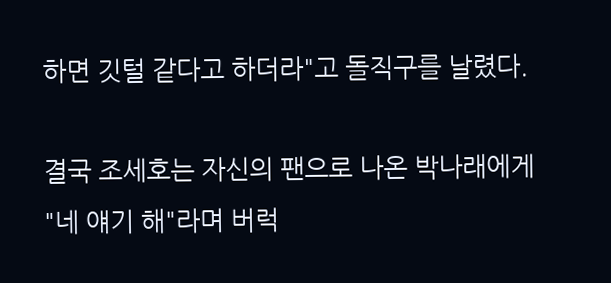하면 깃털 같다고 하더라"고 돌직구를 날렸다.

결국 조세호는 자신의 팬으로 나온 박나래에게 "네 얘기 해"라며 버럭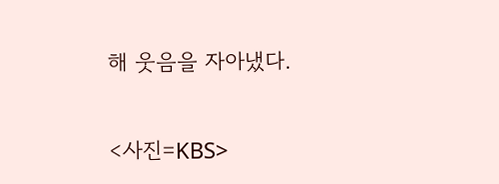해 웃음을 자아냈다.

<사진=KBS>